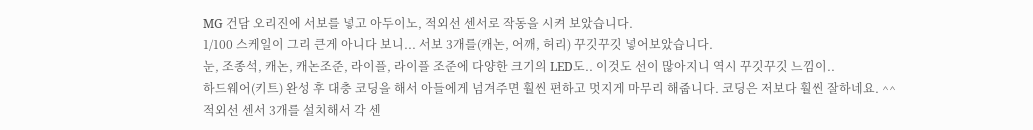MG 건담 오리진에 서보를 넣고 아두이노, 적외선 센서로 작동을 시켜 보았습니다.
1/100 스케일이 그리 큰게 아니다 보니... 서보 3개를(캐논, 어깨, 허리) 꾸깃꾸깃 넣어보았습니다.
눈, 조종석, 캐논, 캐논조준, 라이플, 라이플 조준에 다양한 크기의 LED도.. 이것도 선이 많아지니 역시 꾸깃꾸깃 느낌이..
하드웨어(키트) 완성 후 대충 코딩을 해서 아들에게 넘겨주면 훨씬 편하고 멋지게 마무리 해줍니다. 코딩은 저보다 훨씬 잘하네요. ^^
적외선 센서 3개를 설치해서 각 센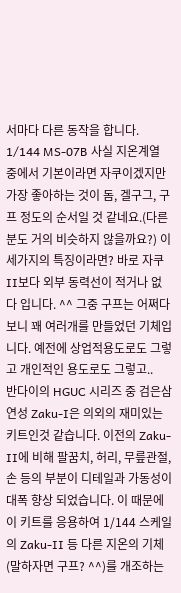서마다 다른 동작을 합니다.
1/144 MS-07B 사실 지온계열 중에서 기본이라면 자쿠이겠지만 가장 좋아하는 것이 돔, 겔구그, 구프 정도의 순서일 것 같네요.(다른 분도 거의 비슷하지 않을까요?) 이 세가지의 특징이라면? 바로 자쿠II보다 외부 동력선이 적거나 없다 입니다. ^^ 그중 구프는 어쩌다 보니 꽤 여러개를 만들었던 기체입니다. 예전에 상업적용도로도 그렇고 개인적인 용도로도 그렇고..
반다이의 HGUC 시리즈 중 검은삼연성 Zaku-I은 의외의 재미있는 키트인것 같습니다. 이전의 Zaku-II에 비해 팔꿈치, 허리, 무릎관절, 손 등의 부분이 디테일과 가동성이 대폭 향상 되었습니다. 이 때문에 이 키트를 응용하여 1/144 스케일의 Zaku-II 등 다른 지온의 기체(말하자면 구프? ^^)를 개조하는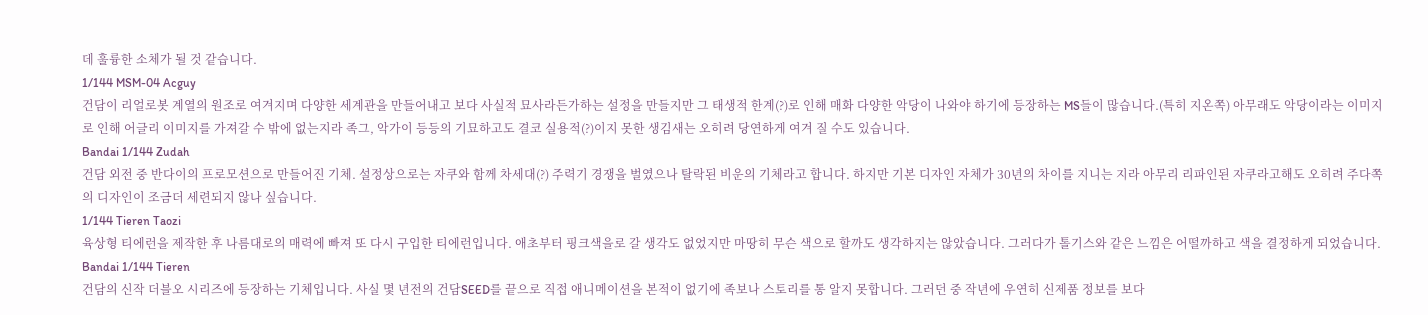데 훌륭한 소체가 될 것 같습니다.
1/144 MSM-04 Acguy
건담이 리얼로봇 계열의 원조로 여겨지며 다양한 세계관을 만들어내고 보다 사실적 묘사라든가하는 설정을 만들지만 그 태생적 한계(?)로 인해 매화 다양한 악당이 나와야 하기에 등장하는 MS들이 많습니다.(특히 지온쪽) 아무래도 악당이라는 이미지로 인해 어글리 이미지를 가져갈 수 밖에 없는지라 족그, 악가이 등등의 기묘하고도 결코 실용적(?)이지 못한 생김새는 오히려 당연하게 여겨 질 수도 있습니다.
Bandai 1/144 Zudah
건담 외전 중 반다이의 프로모션으로 만들어진 기체. 설정상으로는 자쿠와 함께 차세대(?) 주력기 경쟁을 벌였으나 탈락된 비운의 기체라고 합니다. 하지만 기본 디자인 자체가 30년의 차이를 지니는 지라 아무리 리파인된 자쿠라고해도 오히려 주다쪽의 디자인이 조금더 세련되지 않나 싶습니다.
1/144 Tieren Taozi
육상형 티에런을 제작한 후 나름대로의 매력에 빠져 또 다시 구입한 티에런입니다. 애초부터 핑크색을로 갈 생각도 없었지만 마땅히 무슨 색으로 할까도 생각하지는 않았습니다. 그러다가 톨기스와 같은 느낌은 어떨까하고 색을 결정하게 되었습니다.
Bandai 1/144 Tieren
건담의 신작 더블오 시리즈에 등장하는 기체입니다. 사실 몇 년전의 건담SEED를 끝으로 직접 애니메이션을 본적이 없기에 족보나 스토리를 통 알지 못합니다. 그러던 중 작년에 우연히 신제품 정보를 보다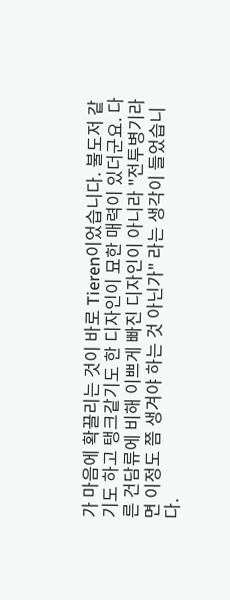가 마음에 확끌리는 것이 바로 Tieren이었습니다. 불도저 같기도 하고 탱크같기도 한 디자인이 묘한 매력이 있더군요. 다른 건담류에 비해 이쁘게 빠진 디자인이 아니라 "전투병기라면 이정도 쯤 생겨야 하는 것 아닌가" 라는 생각이 들었습니다.